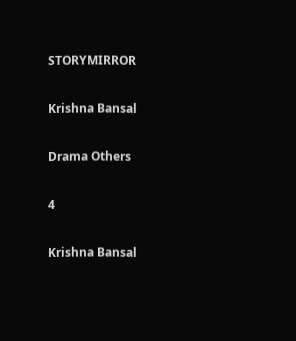STORYMIRROR

Krishna Bansal

Drama Others

4

Krishna Bansal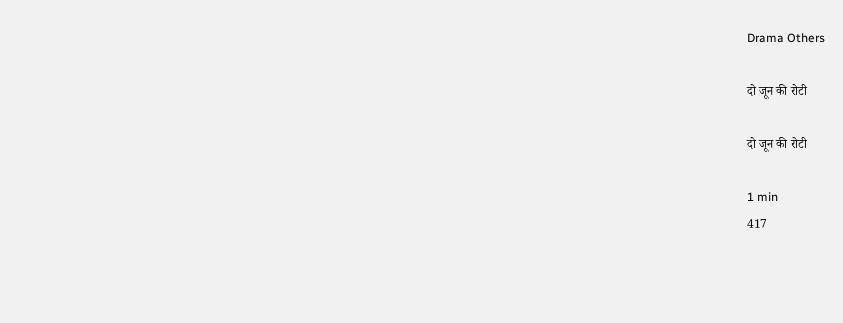Drama Others

दो जून की रोटी

दो जून की रोटी

1 min
417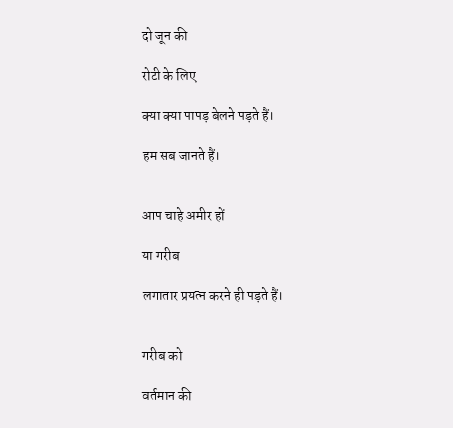दो जून की

रोटी के लिए

क्या क्या पापड़ बेलने पड़ते हैं।

हम सब जानते हैं।


आप चाहे अमीर हों

या गरीब

लगातार प्रयत्न करने ही पड़ते हैं।


गरीब को

वर्तमान की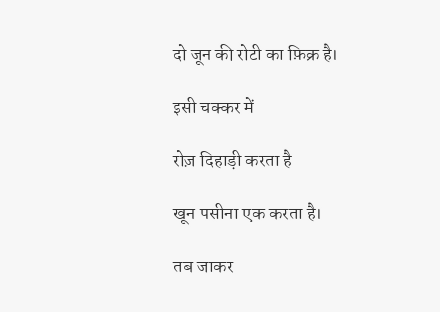दो जून की रोटी का फ़िक्र है।

इसी चक्कर में

रोज़ दिहाड़ी करता है

खून पसीना एक करता है।

तब जाकर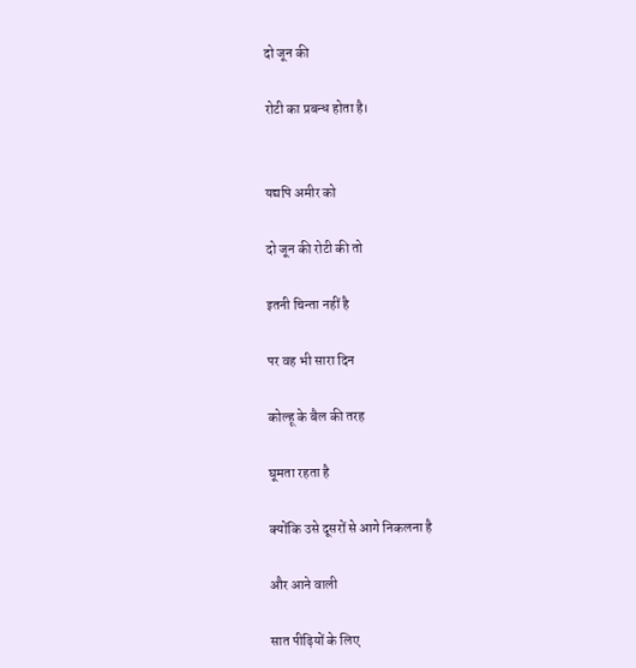दो जून की

रोटी का प्रबन्ध होता है।


यद्यपि अमीर को

दो जून की रोटी की तो

इतनी चिन्ता नहीं है

पर वह भी सारा दिन

कोल्हू के बैल की तरह

घूमता रहता है

क्योंकि उसे दूसरों से आगे निकलना है

और आने वाली

सात पीढ़ियों के लिए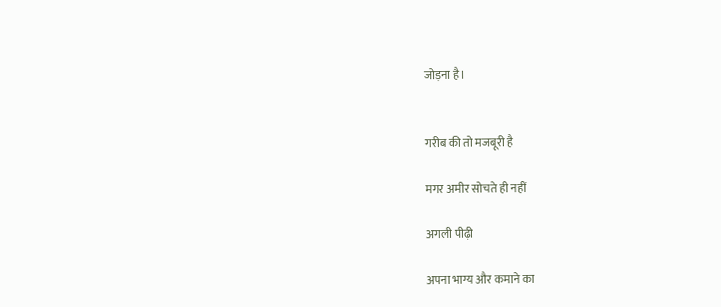जोड़ना है।


गरीब की तो मजबूरी है

मगर अमीर सोचते ही नहीं

अगली पीढ़ी

अपना भाग्य और कमाने का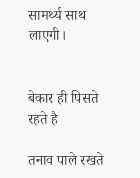सामर्थ्य साथ लाएगी।


बेकार ही पिसते रहते है

तनाव पाले रखते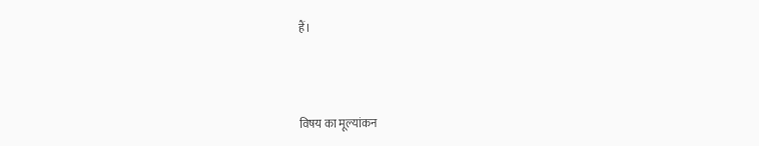हैं।



विषय का मूल्यांकन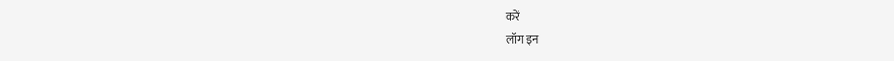करें
लॉग इन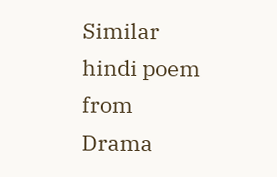Similar hindi poem from Drama